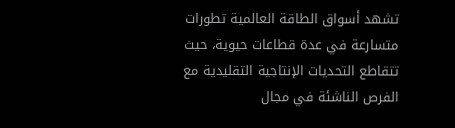تشهد أسواق الطاقة العالمية تطورات متسارعة في عدة قطاعات حيوية، حيث تتقاطع التحديات الإنتاجية التقليدية مع الفرص الناشئة في مجال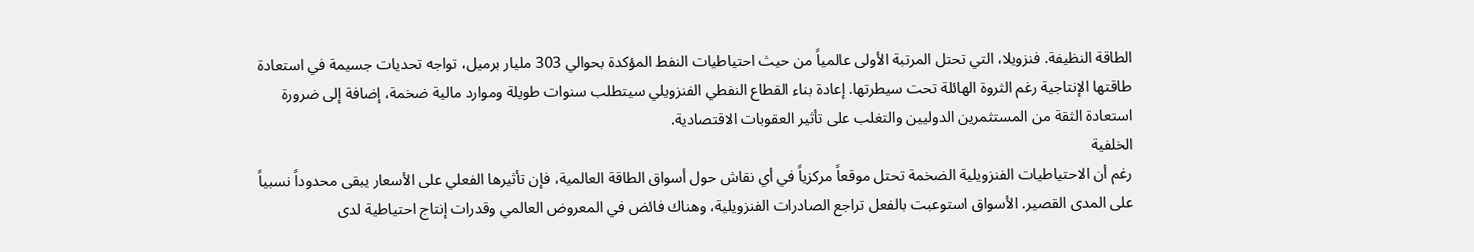الطاقة النظيفة. فنزويلا، التي تحتل المرتبة الأولى عالمياً من حيث احتياطيات النفط المؤكدة بحوالي 303 مليار برميل، تواجه تحديات جسيمة في استعادة طاقتها الإنتاجية رغم الثروة الهائلة تحت سيطرتها. إعادة بناء القطاع النفطي الفنزويلي سيتطلب سنوات طويلة وموارد مالية ضخمة، إضافة إلى ضرورة استعادة الثقة من المستثمرين الدوليين والتغلب على تأثير العقوبات الاقتصادية.
الخلفية
رغم أن الاحتياطيات الفنزويلية الضخمة تحتل موقعاً مركزياً في أي نقاش حول أسواق الطاقة العالمية، فإن تأثيرها الفعلي على الأسعار يبقى محدوداً نسبياً على المدى القصير. الأسواق استوعبت بالفعل تراجع الصادرات الفنزويلية، وهناك فائض في المعروض العالمي وقدرات إنتاج احتياطية لدى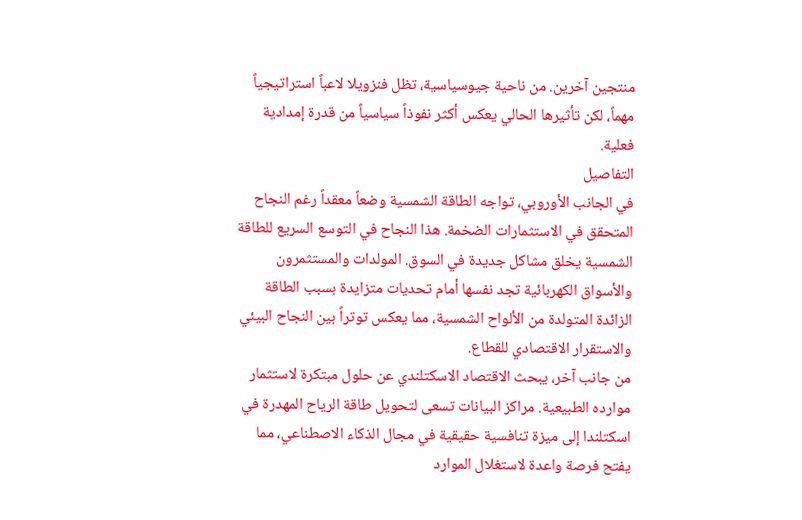منتجين آخرين. من ناحية جيوسياسية، تظل فنزويلا لاعباً استراتيجياً مهماً، لكن تأثيرها الحالي يعكس أكثر نفوذاً سياسياً من قدرة إمدادية فعلية.
التفاصيل
في الجانب الأوروبي، تواجه الطاقة الشمسية وضعاً معقداً رغم النجاح المتحقق في الاستثمارات الضخمة. هذا النجاح في التوسع السريع للطاقة الشمسية يخلق مشاكل جديدة في السوق. المولدات والمستثمرون والأسواق الكهربائية تجد نفسها أمام تحديات متزايدة بسبب الطاقة الزائدة المتولدة من الألواح الشمسية، مما يعكس توتراً بين النجاح البيئي والاستقرار الاقتصادي للقطاع.
من جانب آخر، يبحث الاقتصاد الاسكتلندي عن حلول مبتكرة لاستثمار موارده الطبيعية. مراكز البيانات تسعى لتحويل طاقة الرياح المهدرة في اسكتلندا إلى ميزة تنافسية حقيقية في مجال الذكاء الاصطناعي، مما يفتح فرصة واعدة لاستغلال الموارد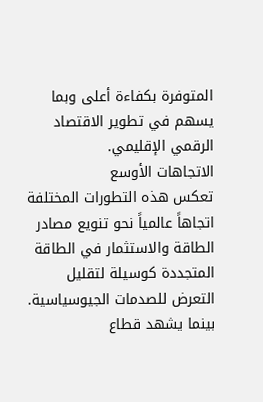المتوفرة بكفاءة أعلى وبما يسهم في تطوير الاقتصاد الرقمي الإقليمي.
الاتجاهات الأوسع
تعكس هذه التطورات المختلفة اتجاهاً عالمياً نحو تنويع مصادر الطاقة والاستثمار في الطاقة المتجددة كوسيلة لتقليل التعرض للصدمات الجيوسياسية. بينما يشهد قطاع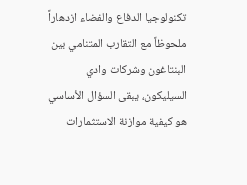تكنولوجيا الدفاع والفضاء ازدهاراً ملحوظاً مع التقارب المتنامي بين البنتاغون وشركات وادي السيليكون، يبقى السؤال الأساسي هو كيفية موازنة الاستثمارات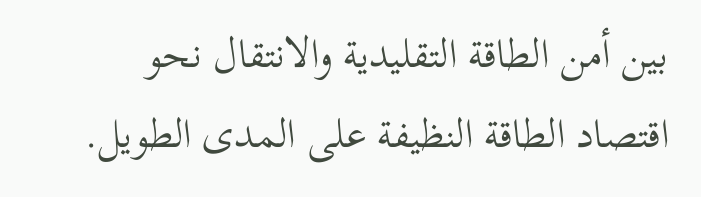بين أمن الطاقة التقليدية والانتقال نحو اقتصاد الطاقة النظيفة على المدى الطويل.